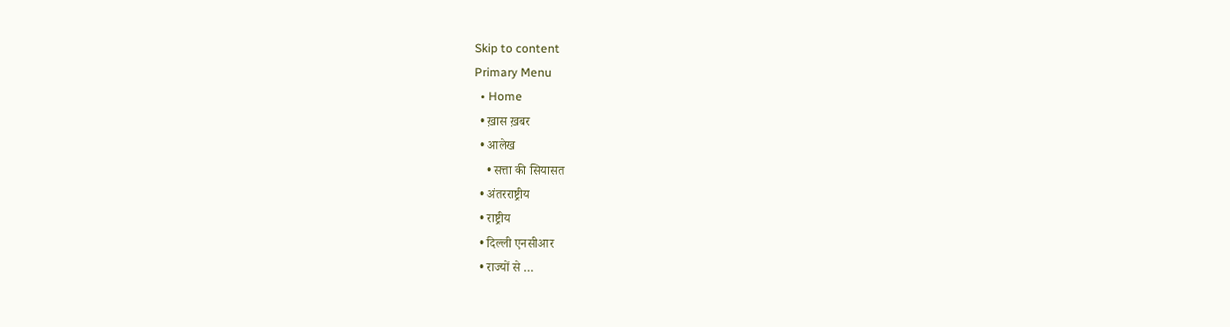Skip to content
Primary Menu
  • Home
  • ख़ास ख़बर
  • आलेख
    • सत्ता की सियासत
  • अंतरराष्ट्रीय
  • राष्ट्रीय
  • दिल्ली एनसीआर
  • राज्यों से …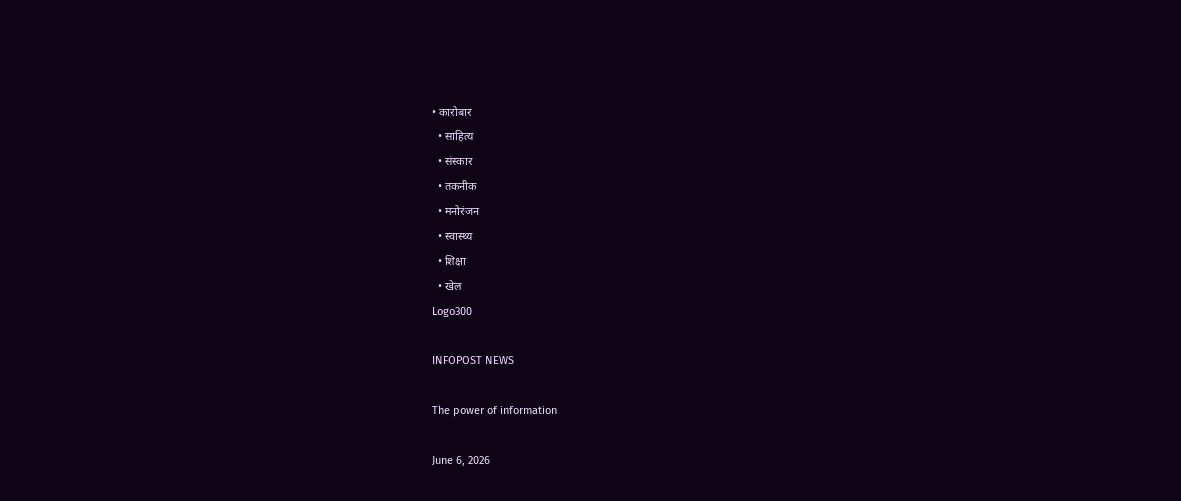• कारोबार
  • साहित्य
  • संस्कार
  • तकनीक
  • मनोरंजन
  • स्वास्थ्य
  • शिक्षा
  • खेल
Logo300

INFOPOST NEWS

The power of information

June 6, 2026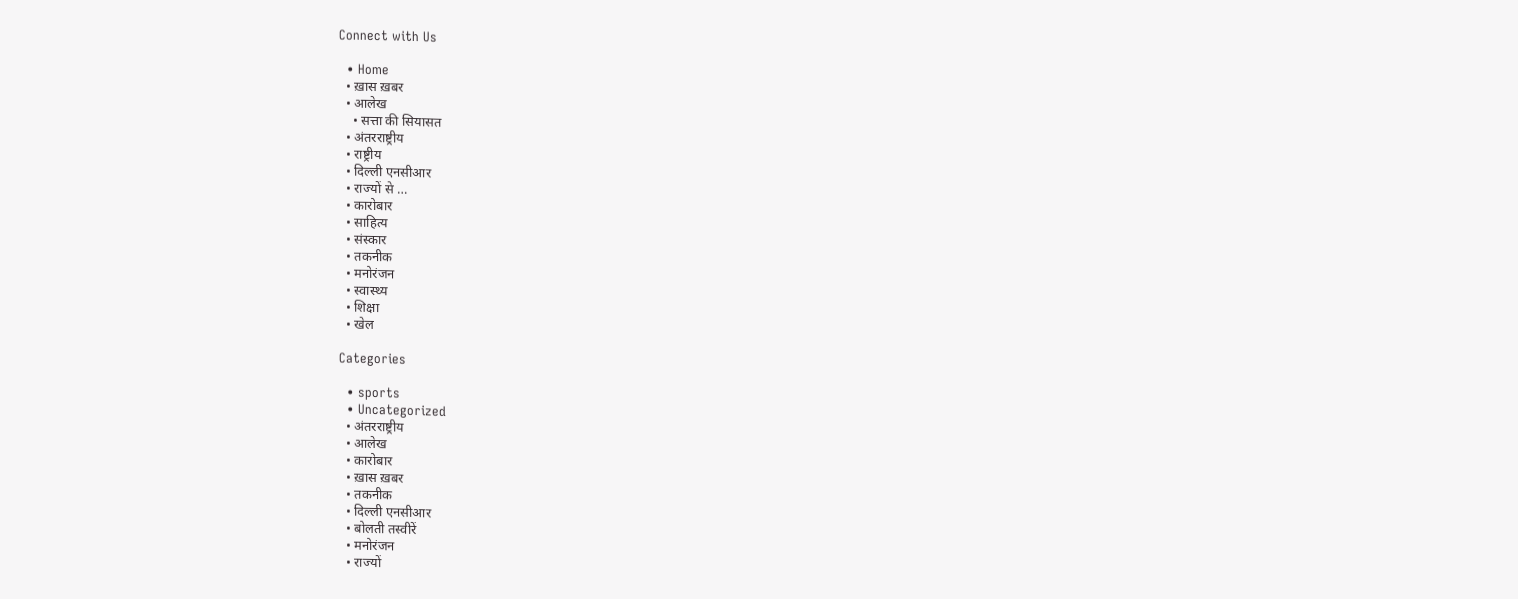Connect with Us

  • Home
  • ख़ास ख़बर
  • आलेख
    • सत्ता की सियासत
  • अंतरराष्ट्रीय
  • राष्ट्रीय
  • दिल्ली एनसीआर
  • राज्यों से …
  • कारोबार
  • साहित्य
  • संस्कार
  • तकनीक
  • मनोरंजन
  • स्वास्थ्य
  • शिक्षा
  • खेल

Categories

  • sports
  • Uncategorized
  • अंतरराष्ट्रीय
  • आलेख
  • कारोबार
  • ख़ास ख़बर
  • तकनीक
  • दिल्ली एनसीआर
  • बोलती तस्वीरें
  • मनोरंजन
  • राज्यों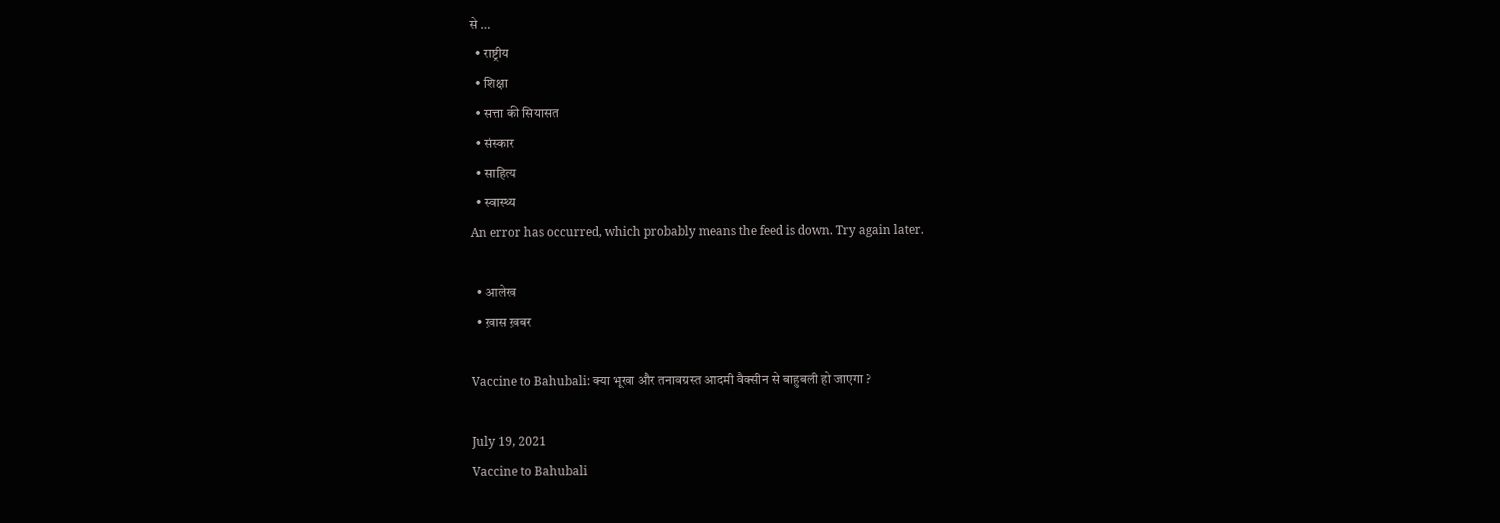से …
  • राष्ट्रीय
  • शिक्षा
  • सत्ता की सियासत
  • संस्कार
  • साहित्य
  • स्वास्थ्य
An error has occurred, which probably means the feed is down. Try again later.

  • आलेख
  • ख़ास ख़बर

Vaccine to Bahubali: क्या भूखा और तनावग्रस्त आदमी वैक्सीन से बाहुबली हो जाएगा ?

July 19, 2021
Vaccine to Bahubali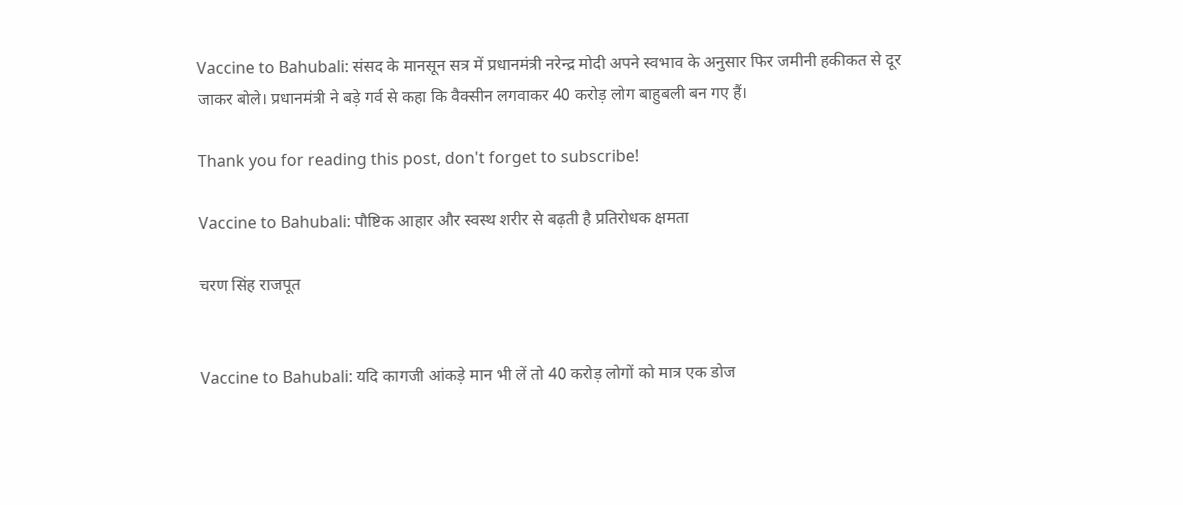Vaccine to Bahubali: संसद के मानसून सत्र में प्रधानमंत्री नरेन्द्र मोदी अपने स्वभाव के अनुसार फिर जमीनी हकीकत से दूर जाकर बोले। प्रधानमंत्री ने बड़े गर्व से कहा कि वैक्सीन लगवाकर 40 करोड़ लोग बाहुबली बन गए हैं।

Thank you for reading this post, don't forget to subscribe!

Vaccine to Bahubali: पौष्टिक आहार और स्वस्थ शरीर से बढ़ती है प्रतिरोधक क्षमता

चरण सिंह राजपूत


Vaccine to Bahubali: यदि कागजी आंकड़े मान भी लें तो 40 करोड़ लोगों को मात्र एक डोज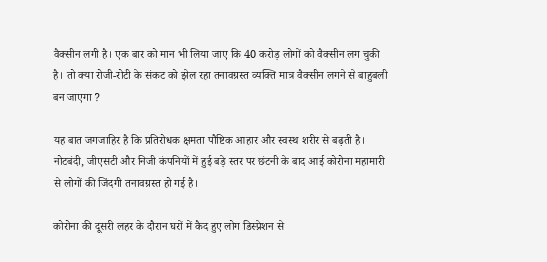वैक्सीन लगी है। एक बार को मान भी लिया जाए कि 40 करोड़ लोगों को वैक्सीन लग चुकी है। तो क्या रोजी-रोटी के संकट को झेल रहा तनावग्रस्त व्यक्ति मात्र वैक्सीन लगने से बाहुबली बन जाएगा ?

यह बात जगजाहिर है कि प्रतिरोधक क्षमता पौष्टिक आहार और स्वस्थ शरीर से बढ़ती है। नोटबंदी, जीएसटी और निजी कंपनियों में हुई बड़े स्तर पर छंटनी के बाद आई कोरोना महामारी से लोगों की जिंदगी तनावग्रस्त हो गई है।

कोरोना की दूसरी लहर के दौरान घरों में कैद हुए लोग डिस्प्रेशन से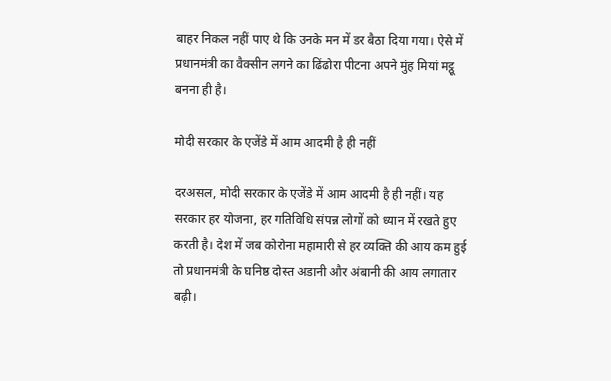बाहर निकल नहीं पाए थे कि उनके मन में डर बैठा दिया गया। ऐसे में प्रधानमंत्री का वैक्सीन लगने का ढिंढोरा पीटना अपने मुंह मियां मट्ठू बनना ही है।

मोदी सरकार के एजेंडे में आम आदमी है ही नहीं

दरअसल, मोदी सरकार के एजेंडे में आम आदमी है ही नहीं। यह सरकार हर योजना, हर गतिविधि संपन्न लोगों को ध्यान में रखते हुए करती है। देश में जब कोरोना महामारी से हर व्यक्ति की आय कम हुई तो प्रधानमंत्री के घनिष्ठ दोस्त अडानी और अंबानी की आय लगातार बढ़ी।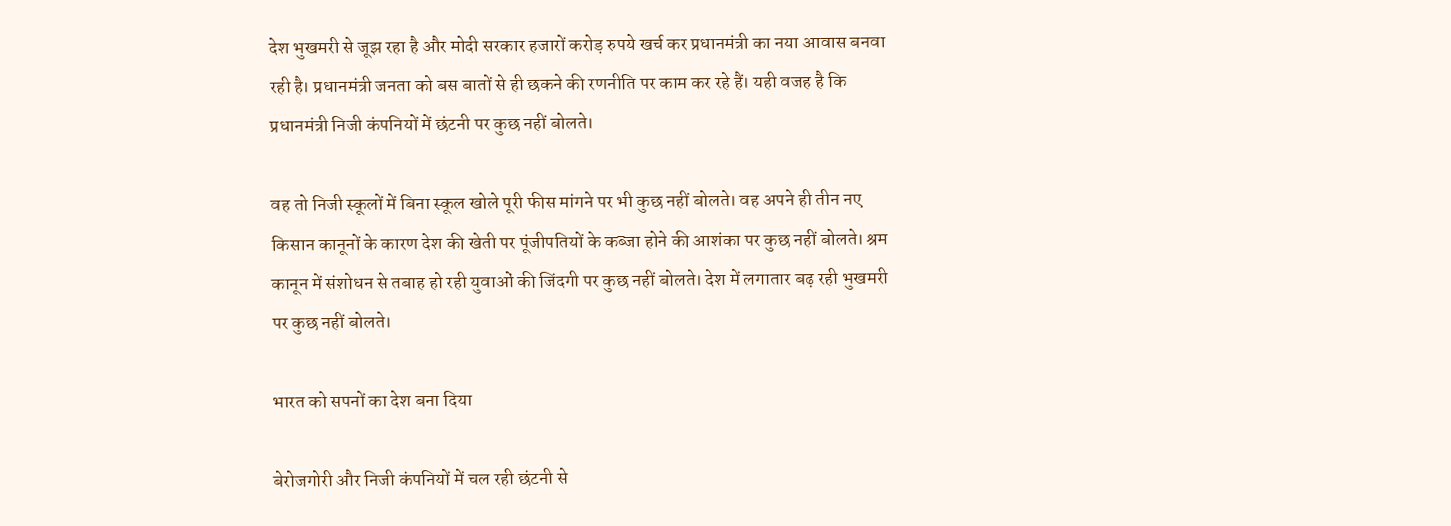देश भुखमरी से जूझ रहा है और मोदी सरकार हजारों करोड़ रुपये खर्च कर प्रधानमंत्री का नया आवास बनवा रही है। प्रधानमंत्री जनता को बस बातों से ही छकने की रणनीति पर काम कर रहे हैं। यही वजह है कि प्रधानमंत्री निजी कंपनियों में छंटनी पर कुछ नहीं बोलते।

वह तो निजी स्कूलों में बिना स्कूल खोले पूरी फीस मांगने पर भी कुछ नहीं बोलते। वह अपने ही तीन नए किसान कानूनों के कारण देश की खेती पर पूंजीपतियों के कब्जा होने की आशंका पर कुछ नहीं बोलते। श्रम कानून में संशोधन से तबाह हो रही युवाओं की जिंदगी पर कुछ नहीं बोलते। देश में लगातार बढ़ रही भुखमरी पर कुछ नहीं बोलते।

भारत को सपनों का देश बना दिया

बेरोजगोरी और निजी कंपनियों में चल रही छंटनी से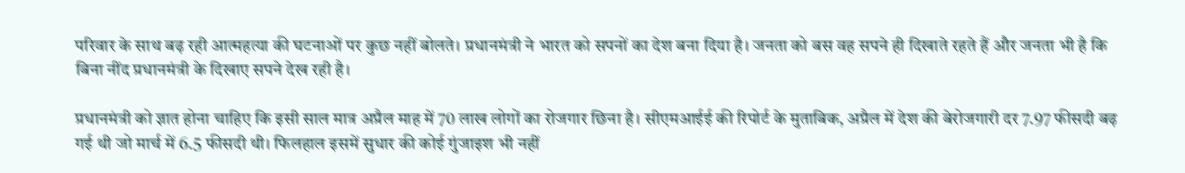परिवार के साथ बढ़ रही आत्महत्या की घटनाओं पर कुछ नहीं बोलते। प्रधानमंत्री ने भारत को सपनों का देश बना दिया है। जनता को बस वह सपने ही दिखाते रहते हैं और जनता भी है कि बिना नींद प्रधानमंत्री के दिखाए सपने देख रही है।

प्रधानमंत्री को ज्ञात होना चाहिए कि इसी साल मात्र अप्रैल माह में 70 लाख लोगों का रोजगार छिना है। सीएमआईई की रिपोर्ट के मुताबिक, अप्रैल में देश की बेरोजगारी दर 7.97 फीसदी बढ़ गई थी जो मार्च में 6.5 फीसदी थी। फिलहाल इसमें सुधार की कोई गुंजाइश भी नहीं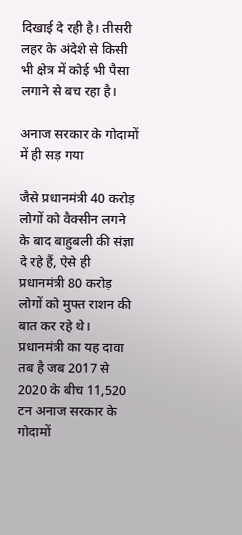दिखाई दे रही है। तीसरी लहर के अंदेशे से किसी भी क्षेत्र में कोई भी पैसा लगाने से बच रहा है।

अनाज सरकार के गोदामों में ही सड़ गया

जैसे प्रधानमंत्री 40 करोड़ लोगों को वैक्सीन लगने के बाद बाहुबली की संज्ञा दे रहे हैं, ऐसे ही प्रधानमंत्री 80 करोड़ लोगों को मुफ्त राशन की बात कर रहे थे। प्रधानमंत्री का यह दावा तब है जब 2017 से 2020 के बीच 11,520 टन अनाज सरकार के गोदामों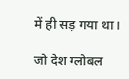में ही सड़ गया था।

जो देश ग्लोबल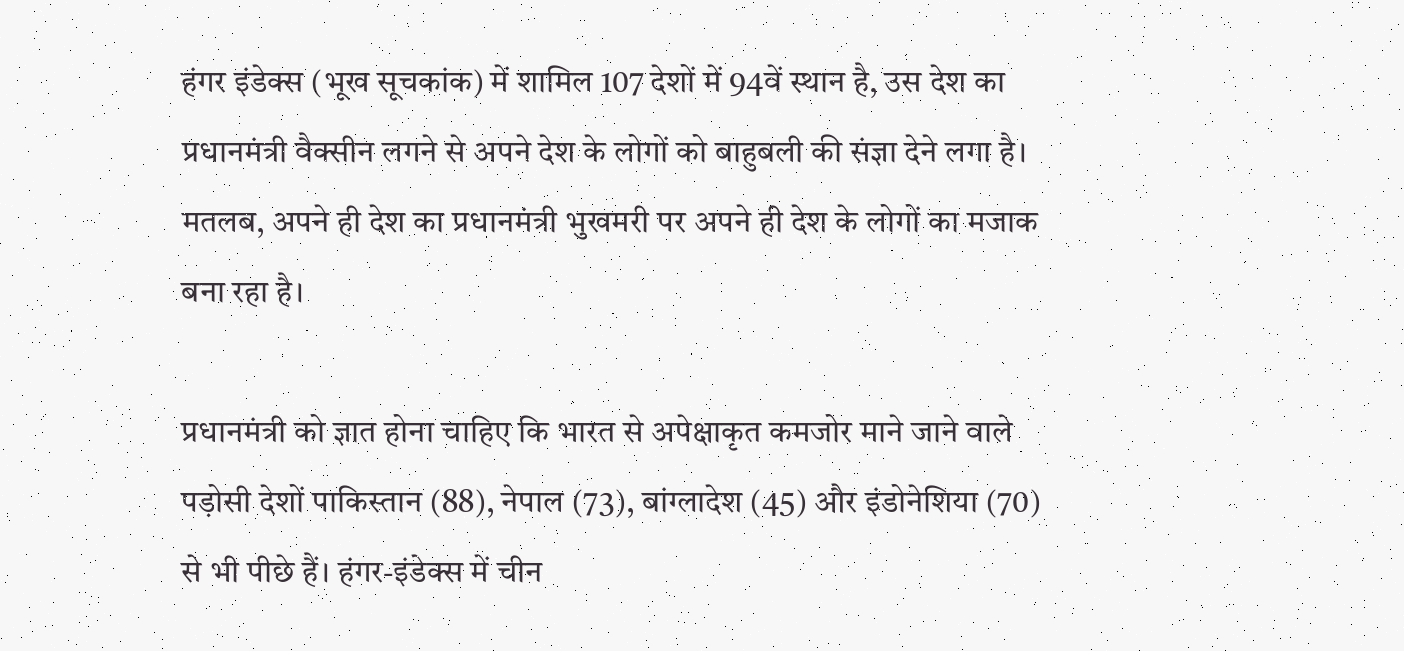हंगर इंडेक्स (भूख सूचकांक) में शामिल 107 देशों में 94वें स्थान है, उस देश का प्रधानमंत्री वैक्सीन लगने से अपने देश के लोगों को बाहुबली की संज्ञा देने लगा है। मतलब, अपने ही देश का प्रधानमंत्री भुखमरी पर अपने ही देश के लोगों का मजाक बना रहा है।

प्रधानमंत्री को ज्ञात होना चाहिए कि भारत से अपेक्षाकृत कमजोर माने जाने वाले पड़ोसी देशों पाकिस्तान (88), नेपाल (73), बांग्लादेश (45) और इंडोनेशिया (70) से भी पीछे हैं। हंगर-इंडेक्स में चीन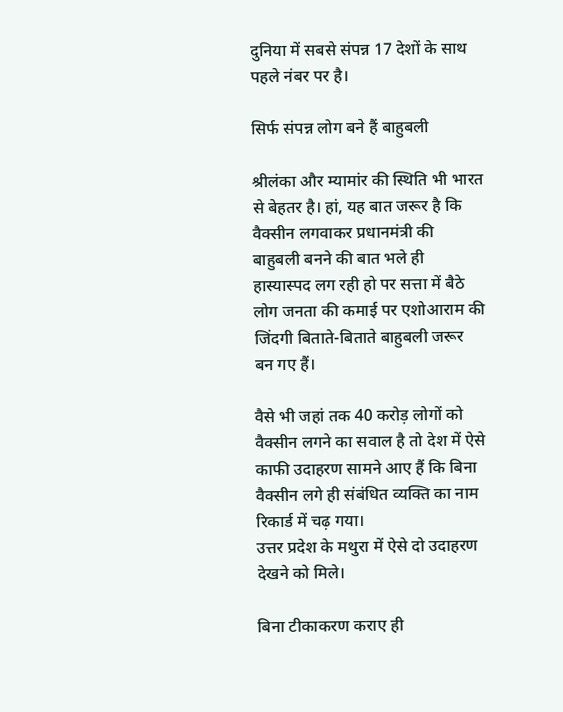दुनिया में सबसे संपन्न 17 देशों के साथ पहले नंबर पर है।

सिर्फ संपन्न लोग बने हैं बाहुबली

श्रीलंका और म्यामांर की स्थिति भी भारत से बेहतर है। हां, यह बात जरूर है कि वैक्सीन लगवाकर प्रधानमंत्री की बाहुबली बनने की बात भले ही हास्यास्पद लग रही हो पर सत्ता में बैठे लोग जनता की कमाई पर एशोआराम की जिंदगी बिताते-बिताते बाहुबली जरूर बन गए हैं।

वैसे भी जहां तक 40 करोड़ लोगों को वैक्सीन लगने का सवाल है तो देश में ऐसे काफी उदाहरण सामने आए हैं कि बिना वैक्सीन लगे ही संबंधित व्यक्ति का नाम रिकार्ड में चढ़ गया।
उत्तर प्रदेश के मथुरा में ऐसे दो उदाहरण देखने को मिले।

बिना टीकाकरण कराए ही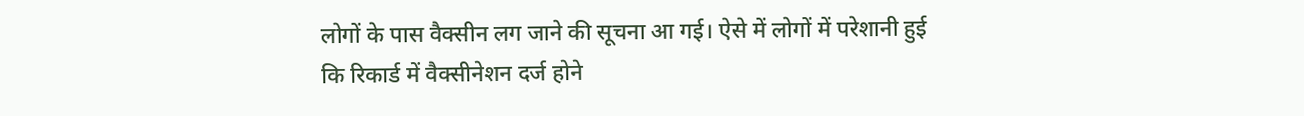लोगों के पास वैक्सीन लग जाने की सूचना आ गई। ऐसे में लोगों में परेशानी हुई कि रिकार्ड में वैक्सीनेशन दर्ज होने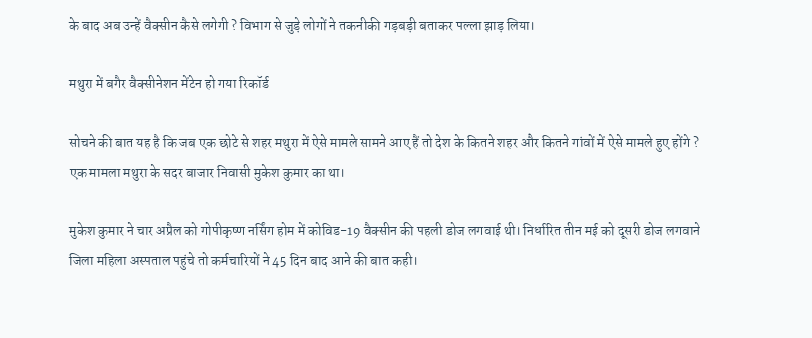के बाद अब उन्हें वैक्सीन कैसे लगेगी ? विभाग से जुड़े लोगों ने तकनीकी गड़बड़ी बताकर पल्ला झाड़ लिया।

मथुरा में बगैर वैक्सीनेशन मेंटेन हो गया रिकॉर्ड

सोचने की बात यह है कि जब एक छोटे से शहर मथुरा में ऐसे मामले सामने आए हैं तो देश के कितने शहर और कितने गांवों में ऐसे मामले हुए होंगे ? एक मामला मथुरा के सदर बाजार निवासी मुकेश कुमार का था।

मुकेश कुमार ने चार अप्रैल को गोपीकृष्ण नर्सिंग होम में कोविड-19 वैक्सीन की पहली डोज लगवाई थी। निर्धारित तीन मई को दूसरी डोज लगवाने जिला महिला अस्पताल पहुंचे तो कर्मचारियों ने 45 दिन बाद आने की बात कही।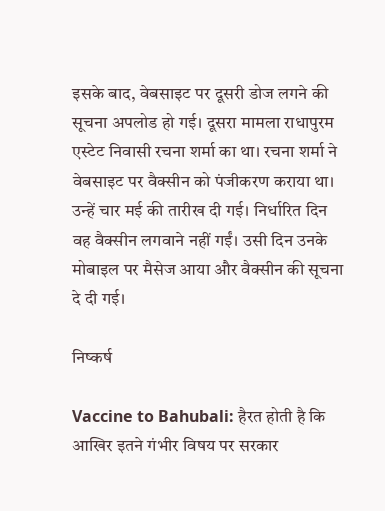इसके बाद, वेबसाइट पर दूसरी डोज लगने की सूचना अपलोड हो गई। दूसरा मामला राधापुरम एस्टेट निवासी रचना शर्मा का था। रचना शर्मा ने वेबसाइट पर वैक्सीन को पंजीकरण कराया था। उन्हें चार मई की तारीख दी गई। निर्धारित दिन वह वैक्सीन लगवाने नहीं गईं। उसी दिन उनके मोबाइल पर मैसेज आया और वैक्सीन की सूचना दे दी गई।

निष्कर्ष

Vaccine to Bahubali: हैरत होती है कि आखिर इतने गंभीर विषय पर सरकार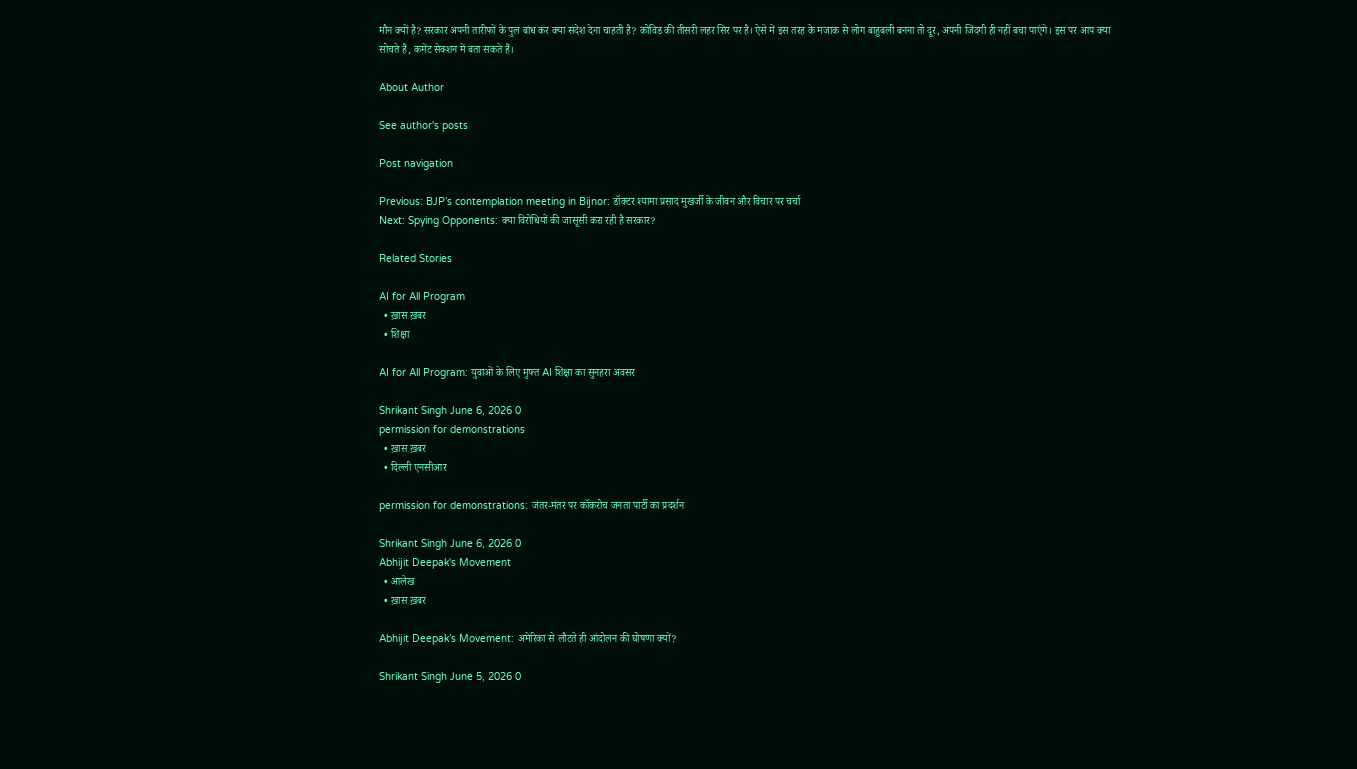मौन क्यों है? सरकार अपनी तारीफों के पुल बांध कर क्या संदेश देना चाहती है? कोविड की तीसरी लहर सिर पर है। ऐसे में इस तरह के मजाक से लोग बाहुबली बनना तो दूर, अपनी जिंदगी ही नहीं बचा पाएंगे। इस पर आप क्या सोचते हैं, कमेंट सेक्शन में बता सकते हैं।

About Author

See author's posts

Post navigation

Previous: BJP’s contemplation meeting in Bijnor: डॉक्टर श्यामा प्रसाद मुखर्जी के जीवन और विचार पर चर्चा
Next: Spying Opponents: क्या विरोधियों की जासूसी करा रही है सरकार?

Related Stories

AI for All Program
  • ख़ास ख़बर
  • शिक्षा

AI for All Program: युवाओं के लिए मुफ्त AI शिक्षा का सुनहरा अवसर

Shrikant Singh June 6, 2026 0
permission for demonstrations
  • ख़ास ख़बर
  • दिल्ली एनसीआर

permission for demonstrations: जंतर-मंतर पर कॉकरोच जनता पार्टी का प्रदर्शन

Shrikant Singh June 6, 2026 0
Abhijit Deepak's Movement
  • आलेख
  • ख़ास ख़बर

Abhijit Deepak’s Movement: अमेरिका से लौटते ही आंदोलन की घोषणा क्यों?

Shrikant Singh June 5, 2026 0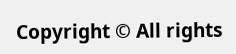Copyright © All rights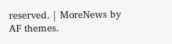reserved. | MoreNews by AF themes.